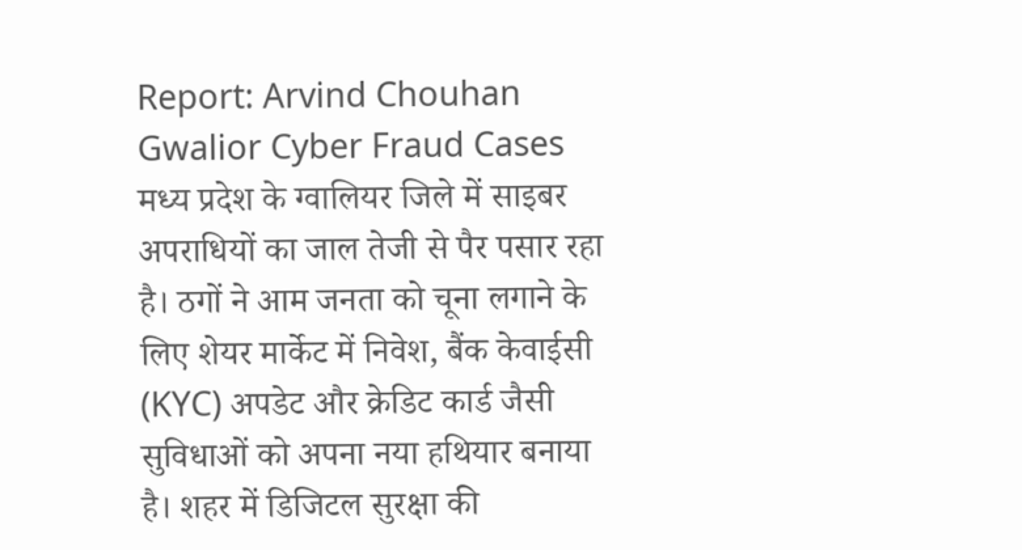Report: Arvind Chouhan
Gwalior Cyber Fraud Cases मध्य प्रदेश के ग्वालियर जिले में साइबर अपराधियों का जाल तेजी से पैर पसार रहा है। ठगों ने आम जनता को चूना लगाने के लिए शेयर मार्केट में निवेश, बैंक केवाईसी (KYC) अपडेट और क्रेडिट कार्ड जैसी सुविधाओं को अपना नया हथियार बनाया है। शहर में डिजिटल सुरक्षा की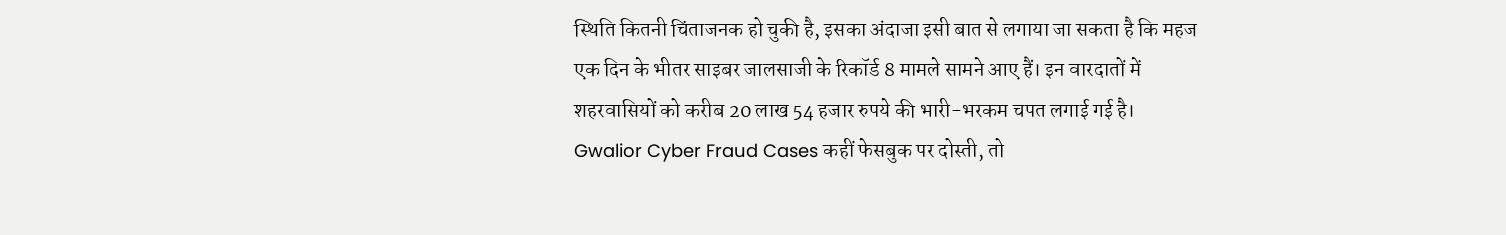स्थिति कितनी चिंताजनक हो चुकी है, इसका अंदाजा इसी बात से लगाया जा सकता है कि महज एक दिन के भीतर साइबर जालसाजी के रिकॉर्ड 8 मामले सामने आए हैं। इन वारदातों में शहरवासियों को करीब 20 लाख 54 हजार रुपये की भारी-भरकम चपत लगाई गई है।
Gwalior Cyber Fraud Cases कहीं फेसबुक पर दोस्ती, तो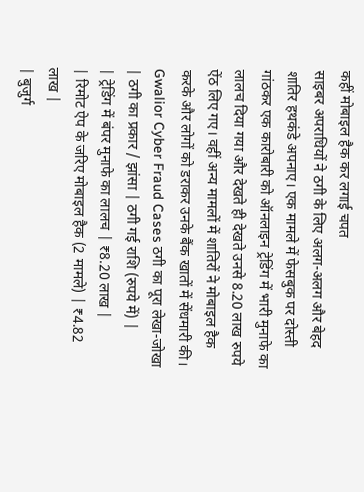कहीं मोबाइल हैक कर लगाई चपत
साइबर अपराधियों ने ठगी के लिए अलग-अलग और बेहद शातिर हथकंडे अपनाए। एक मामले में फेसबुक पर दोस्ती गांठकर एक कारोबारी को ऑनलाइन ट्रेडिंग में भारी मुनाफे का लालच दिया गया और देखते ही देखते उनसे 8.20 लाख रुपये ऐंठ लिए गए। वहीं अन्य मामलों में शातिरों ने मोबाइल हैक करके और लोगों को डराकर उनके बैंक खातों में सेंधमारी की।
Gwalior Cyber Fraud Cases ठगी का पूरा लेखा-जोखा
| ठगी का प्रकार / झांसा | ठगी गई राशि (रुपये में) |
| ट्रेडिंग में बंपर मुनाफे का लालच | ₹8.20 लाख |
| रिमोट ऐप के जरिए मोबाइल हैक (2 मामले) | ₹4.82 लाख |
| बुजुर्ग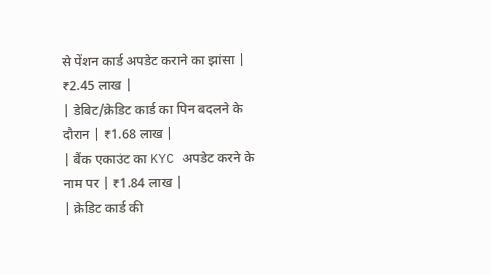से पेंशन कार्ड अपडेट कराने का झांसा | ₹2.45 लाख |
| डेबिट/क्रेडिट कार्ड का पिन बदलने के दौरान | ₹1.68 लाख |
| बैंक एकाउंट का KYC अपडेट करने के नाम पर | ₹1.84 लाख |
| क्रेडिट कार्ड की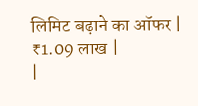लिमिट बढ़ाने का ऑफर | ₹1.09 लाख |
|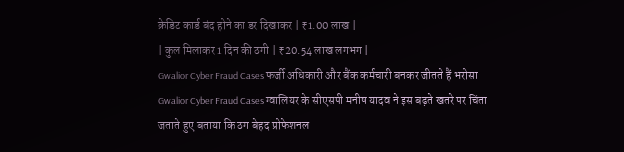क्रेडिट कार्ड बंद होने का डर दिखाकर | ₹1.00 लाख |
| कुल मिलाकर 1 दिन की ठगी | ₹20.54 लाख लगभग |
Gwalior Cyber Fraud Cases फर्जी अधिकारी और बैंक कर्मचारी बनकर जीतते हैं भरोसा
Gwalior Cyber Fraud Cases ग्वालियर के सीएसपी मनीष यादव ने इस बढ़ते खतरे पर चिंता जताते हुए बताया कि ठग बेहद प्रोफेशनल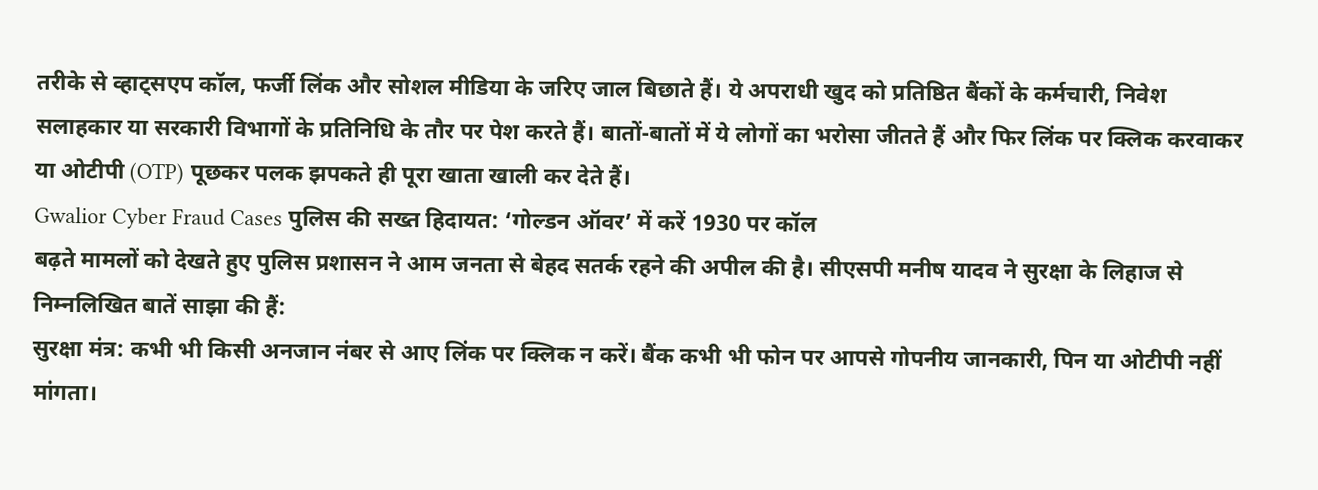तरीके से व्हाट्सएप कॉल, फर्जी लिंक और सोशल मीडिया के जरिए जाल बिछाते हैं। ये अपराधी खुद को प्रतिष्ठित बैंकों के कर्मचारी, निवेश सलाहकार या सरकारी विभागों के प्रतिनिधि के तौर पर पेश करते हैं। बातों-बातों में ये लोगों का भरोसा जीतते हैं और फिर लिंक पर क्लिक करवाकर या ओटीपी (OTP) पूछकर पलक झपकते ही पूरा खाता खाली कर देते हैं।
Gwalior Cyber Fraud Cases पुलिस की सख्त हिदायत: ‘गोल्डन ऑवर’ में करें 1930 पर कॉल
बढ़ते मामलों को देखते हुए पुलिस प्रशासन ने आम जनता से बेहद सतर्क रहने की अपील की है। सीएसपी मनीष यादव ने सुरक्षा के लिहाज से निम्नलिखित बातें साझा की हैं:
सुरक्षा मंत्र: कभी भी किसी अनजान नंबर से आए लिंक पर क्लिक न करें। बैंक कभी भी फोन पर आपसे गोपनीय जानकारी, पिन या ओटीपी नहीं मांगता।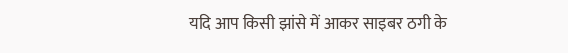यदि आप किसी झांसे में आकर साइबर ठगी के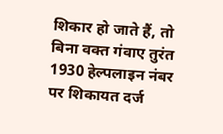शिकार हो जाते हैं, तो बिना वक्त गंवाए तुरंत 1930 हेल्पलाइन नंबर पर शिकायत दर्ज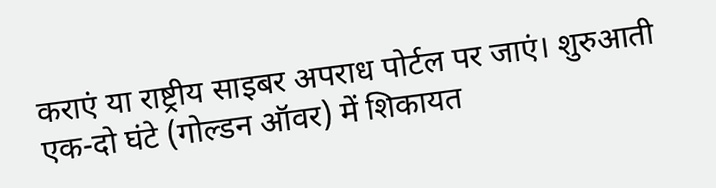कराएं या राष्ट्रीय साइबर अपराध पोर्टल पर जाएं। शुरुआती एक-दो घंटे (गोल्डन ऑवर) में शिकायत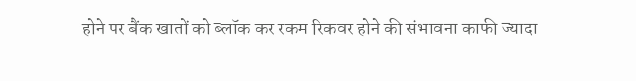होने पर बैंक खातों को ब्लॉक कर रकम रिकवर होने की संभावना काफी ज्यादा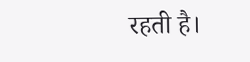रहती है।